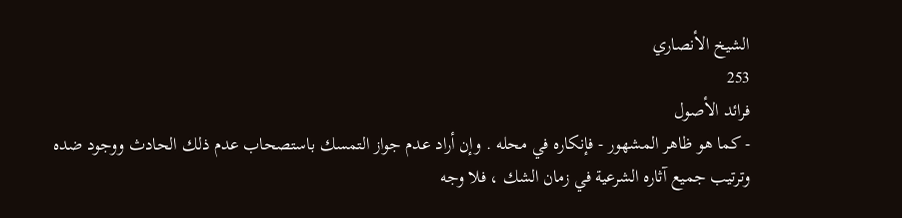الشيخ الأنصاري
253
فرائد الأصول
- كما هو ظاهر المشهور - فإنكاره في محله . وإن أراد عدم جواز التمسك باستصحاب عدم ذلك الحادث ووجود ضده وترتيب جميع آثاره الشرعية في زمان الشك ، فلا وجه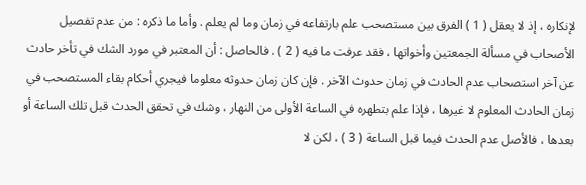لإنكاره ، إذ لا يعقل ( 1 ) الفرق بين مستصحب علم بارتفاعه في زمان وما لم يعلم . وأما ما ذكره : من عدم تفصيل الأصحاب في مسألة الجمعتين وأخواتها ، فقد عرفت ما فيه ( 2 ) . فالحاصل : أن المعتبر في مورد الشك في تأخر حادث عن آخر استصحاب عدم الحادث في زمان حدوث الآخر . فإن كان زمان حدوثه معلوما فيجري أحكام بقاء المستصحب في زمان الحادث المعلوم لا غيرها ، فإذا علم بتطهره في الساعة الأولى من النهار ، وشك في تحقق الحدث قبل تلك الساعة أو بعدها ، فالأصل عدم الحدث فيما قبل الساعة ( 3 ) ، لكن لا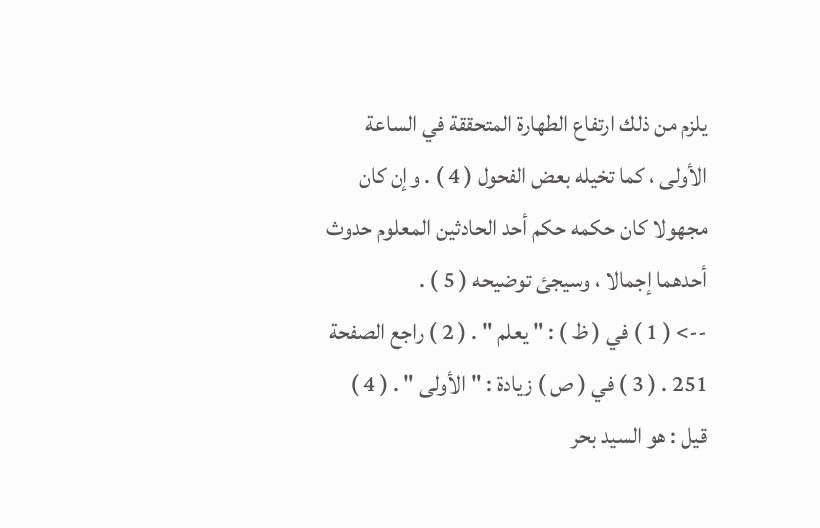يلزم من ذلك ارتفاع الطهارة المتحققة في الساعة الأولى ، كما تخيله بعض الفحول ( 4 ) . وإن كان مجهولا كان حكمه حكم أحد الحادثين المعلوم حدوث أحدهما إجمالا ، وسيجئ توضيحه ( 5 ) .
--> ( 1 ) في ( ظ ) : " يعلم " . ( 2 ) راجع الصفحة 251 . ( 3 ) في ( ص ) زيادة : " الأولى " . ( 4 ) قيل : هو السيد بحر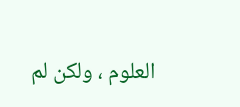العلوم ، ولكن لم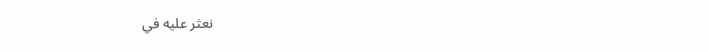نعثر عليه في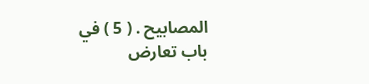المصابيح . ( 5 ) في باب تعارض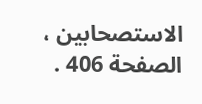الاستصحابين ، الصفحة 406 .